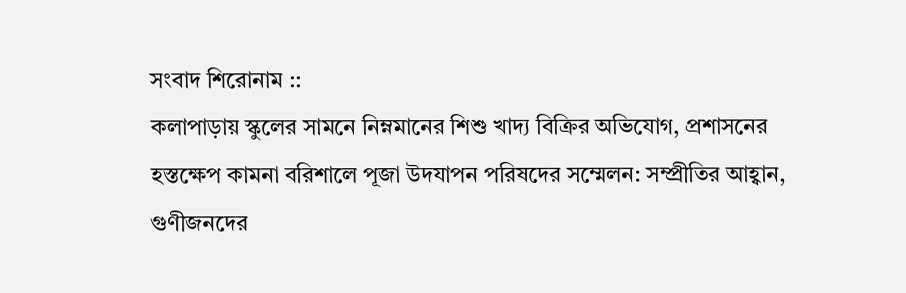সংবাদ শিরোনাম ::
কলাপাড়ায় স্কুলের সামনে নিম্নমানের শিশু খাদ্য বিক্রির অভিযোগ, প্রশাসনের হস্তক্ষেপ কামনা বরিশালে পূজা উদযাপন পরিষদের সম্মেলন: সম্প্রীতির আহ্বান, গুণীজনদের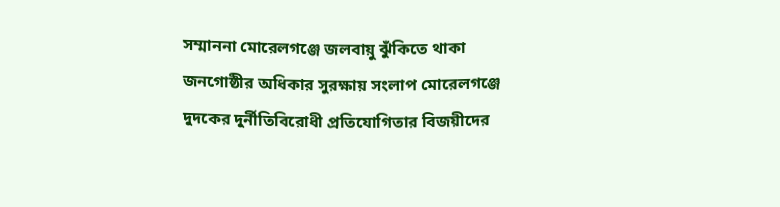সম্মাননা মোরেলগঞ্জে জলবায়ু ঝুঁকিতে থাকা জনগোষ্ঠীর অধিকার সুরক্ষায় সংলাপ মোরেলগঞ্জে দুদকের দুর্নীতিবিরোধী প্রতিযোগিতার বিজয়ীদের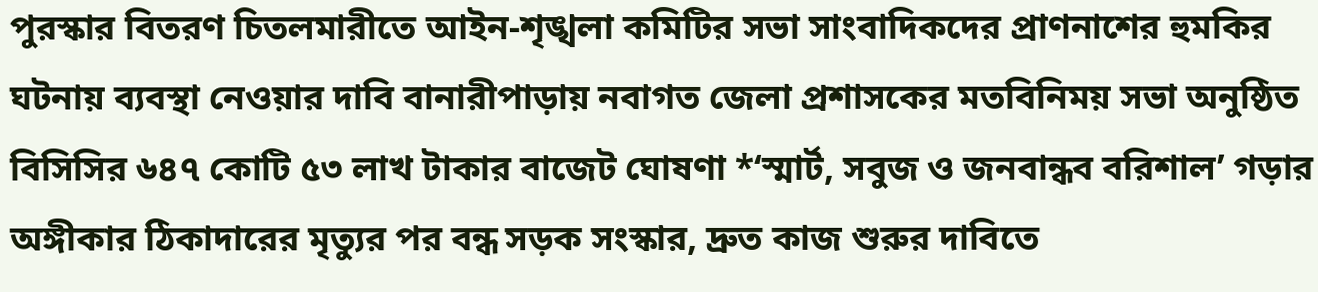পুরস্কার বিতরণ চিতলমারীতে আইন-শৃঙ্খলা কমিটির সভা সাংবাদিকদের প্রাণনাশের হুমকির ঘটনায় ব্যবস্থা নেওয়ার দাবি বানারীপাড়ায় নবাগত জেলা প্রশাসকের মতবিনিময় সভা অনুষ্ঠিত বিসিসির ৬৪৭ কোটি ৫৩ লাখ টাকার বাজেট ঘোষণা *‘স্মার্ট, সবুজ ও জনবান্ধব বরিশাল’ গড়ার অঙ্গীকার ঠিকাদারের মৃত্যুর পর বন্ধ সড়ক সংস্কার, দ্রুত কাজ শুরুর দাবিতে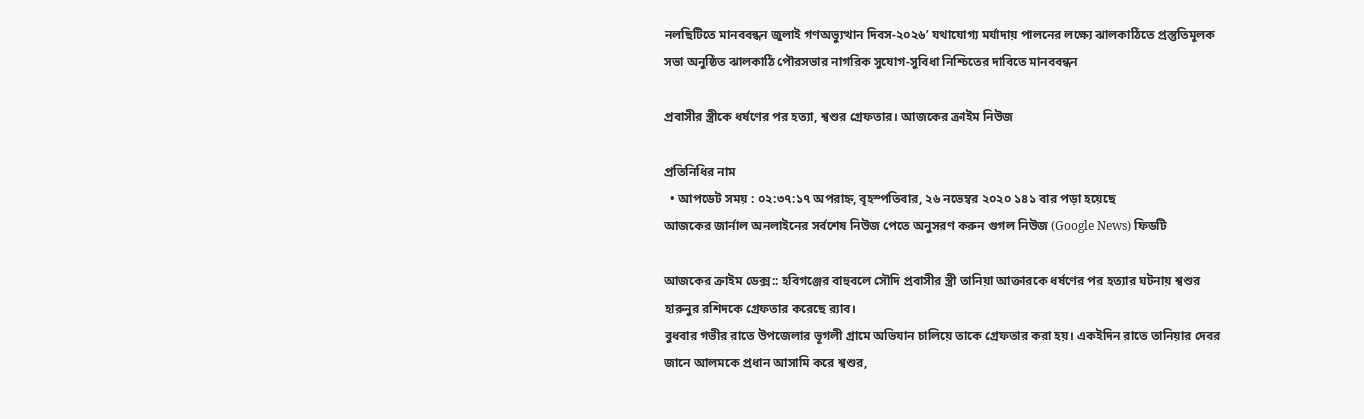নলছিটিতে মানববন্ধন জুলাই গণঅভ্যুত্থান দিবস-২০২৬’ যথাযোগ্য মর্যাদায় পালনের লক্ষ্যে ঝালকাঠিতে প্রস্তুতিমূলক সভা অনুষ্ঠিত ঝালকাঠি পৌরসভার নাগরিক সুযোগ-সুবিধা নিশ্চিতের দাবিতে মানববন্ধন

প্রবাসীর স্ত্রীকে ধর্ষণের পর হত্যা, শ্বশুর গ্রেফতার। আজকের ক্রাইম নিউজ

প্রতিনিধির নাম
  • আপডেট সময় : ০২:৩৭:১৭ অপরাহ্ন, বৃহস্পতিবার, ২৬ নভেম্বর ২০২০ ১৪১ বার পড়া হয়েছে
আজকের জার্নাল অনলাইনের সর্বশেষ নিউজ পেতে অনুসরণ করুন গুগল নিউজ (Google News) ফিডটি

আজকের ক্রাইম ডেক্স:: হবিগঞ্জের বাহুবলে সৌদি প্রবাসীর স্ত্রী তানিয়া আক্তারকে ধর্ষণের পর হত্যার ঘটনায় শ্বশুর হারুনুর রশিদকে গ্রেফতার করেছে র‌্যাব।
বুধবার গভীর রাতে উপজেলার ভূগলী গ্রামে অভিযান চালিয়ে তাকে গ্রেফতার করা হয়। একইদিন রাতে তানিয়ার দেবর জানে আলমকে প্রধান আসামি করে শ্বশুর,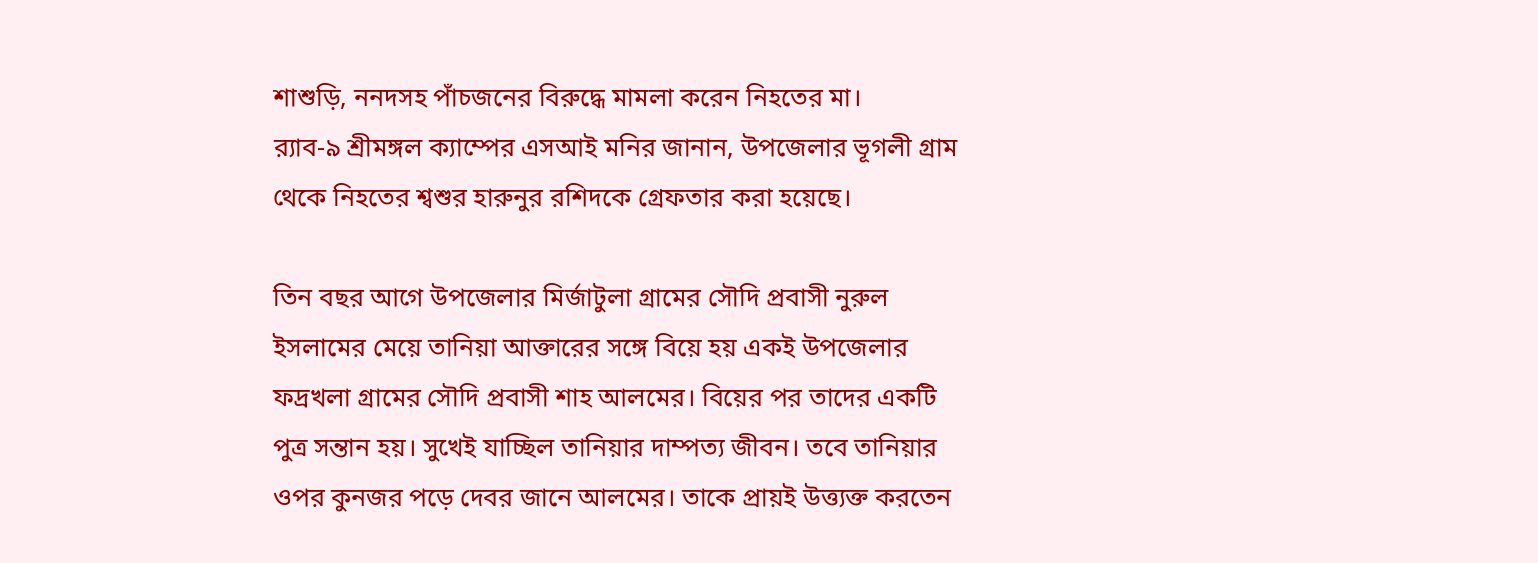শাশুড়ি, ননদসহ পাঁচজনের বিরুদ্ধে মামলা করেন নিহতের মা।
র‌্যাব-৯ শ্রীমঙ্গল ক্যাম্পের এসআই মনির জানান, উপজেলার ভূগলী গ্রাম থেকে নিহতের শ্বশুর হারুনুর রশিদকে গ্রেফতার করা হয়েছে।

তিন বছর আগে উপজেলার মির্জাটুলা গ্রামের সৌদি প্রবাসী নুরুল ইসলামের মেয়ে তানিয়া আক্তারের সঙ্গে বিয়ে হয় একই উপজেলার ফদ্রখলা গ্রামের সৌদি প্রবাসী শাহ আলমের। বিয়ের পর তাদের একটি পুত্র সন্তান হয়। সুখেই যাচ্ছিল তানিয়ার দাম্পত্য জীবন। তবে তানিয়ার ওপর কুনজর পড়ে দেবর জানে আলমের। তাকে প্রায়ই উত্ত্যক্ত করতেন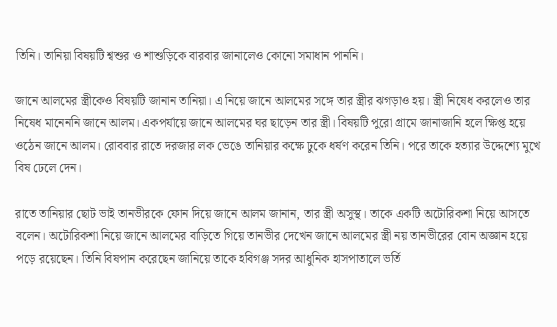তিনি। তানিয়া বিষয়টি শ্বশুর ও শাশুড়িকে বারবার জানালেও কোনো সমাধান পাননি।

জানে আলমের স্ত্রীকেও বিষয়টি জানান তানিয়া। এ নিয়ে জানে আলমের সঙ্গে তার স্ত্রীর ঝগড়াও হয়। স্ত্রী নিষেধ করলেও তার নিষেধ মানেননি জানে আলম। একপর্যায়ে জানে আলমের ঘর ছাড়েন তার স্ত্রী। বিষয়টি পুরো গ্রামে জানাজানি হলে ক্ষিপ্ত হয়ে ওঠেন জানে আলম। রোববার রাতে দরজার লক ভেঙে তানিয়ার কক্ষে ঢুকে ধর্ষণ করেন তিনি। পরে তাকে হত্যার উদ্দেশ্যে মুখে বিষ ঢেলে দেন।

রাতে তানিয়ার ছোট ভাই তানভীরকে ফোন দিয়ে জানে আলম জানান, তার স্ত্রী অসুস্থ। তাকে একটি অটোরিকশা নিয়ে আসতে বলেন। অটোরিকশা নিয়ে জানে আলমের বাড়িতে গিয়ে তানভীর দেখেন জানে আলমের স্ত্রী নয় তানভীরের বোন অজ্ঞান হয়ে পড়ে রয়েছেন। তিনি বিষপান করেছেন জানিয়ে তাকে হবিগঞ্জ সদর আধুনিক হাসপাতালে ভর্তি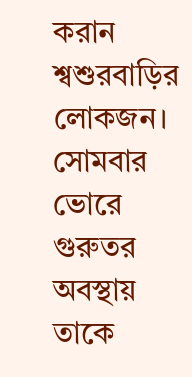করান শ্বশুরবাড়ির লোকজন। সোমবার ভোরে গুরুতর অবস্থায় তাকে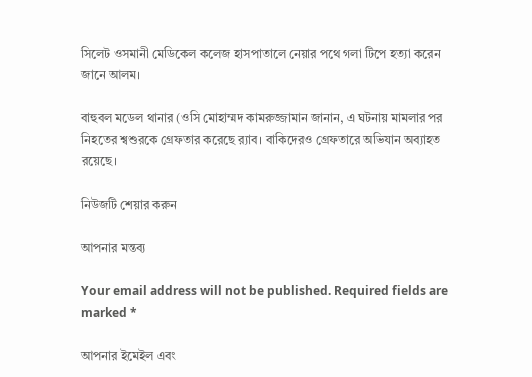সিলেট ওসমানী মেডিকেল কলেজ হাসপাতালে নেয়ার পথে গলা টিপে হত্যা করেন জানে আলম।

বাহুবল মডেল থানার (ওসি মোহাম্মদ কামরুজ্জামান জানান, এ ঘটনায় মামলার পর নিহতের শ্বশুরকে গ্রেফতার করেছে র‌্যাব। বাকিদেরও গ্রেফতারে অভিযান অব্যাহত রয়েছে।

নিউজটি শেয়ার করুন

আপনার মন্তব্য

Your email address will not be published. Required fields are marked *

আপনার ইমেইল এবং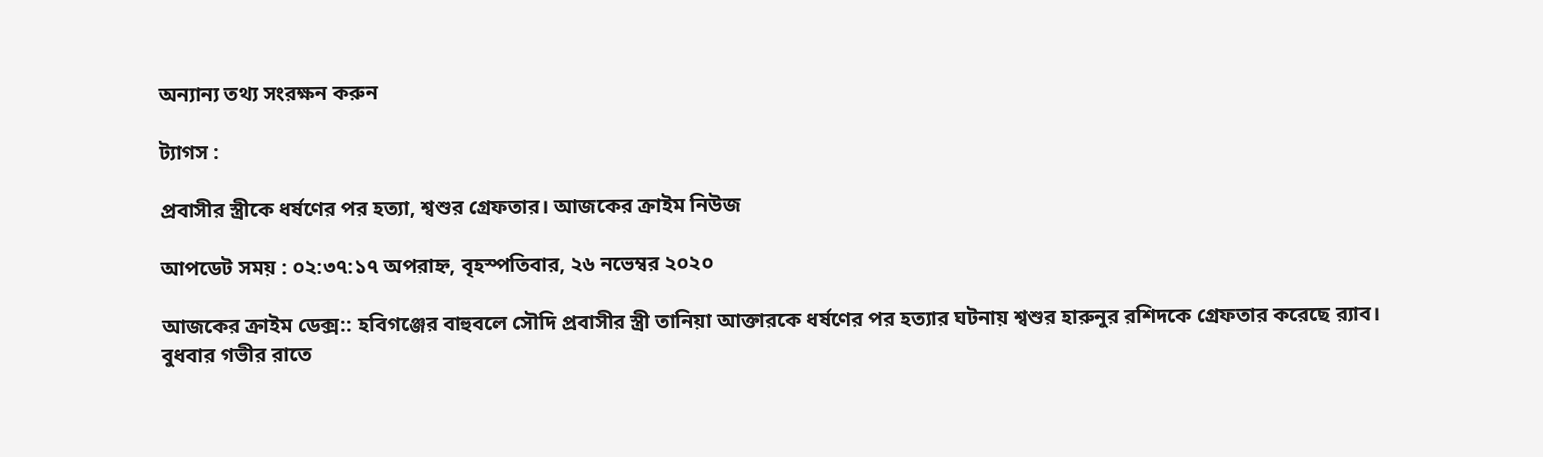অন্যান্য তথ্য সংরক্ষন করুন

ট্যাগস :

প্রবাসীর স্ত্রীকে ধর্ষণের পর হত্যা, শ্বশুর গ্রেফতার। আজকের ক্রাইম নিউজ

আপডেট সময় : ০২:৩৭:১৭ অপরাহ্ন, বৃহস্পতিবার, ২৬ নভেম্বর ২০২০

আজকের ক্রাইম ডেক্স:: হবিগঞ্জের বাহুবলে সৌদি প্রবাসীর স্ত্রী তানিয়া আক্তারকে ধর্ষণের পর হত্যার ঘটনায় শ্বশুর হারুনুর রশিদকে গ্রেফতার করেছে র‌্যাব।
বুধবার গভীর রাতে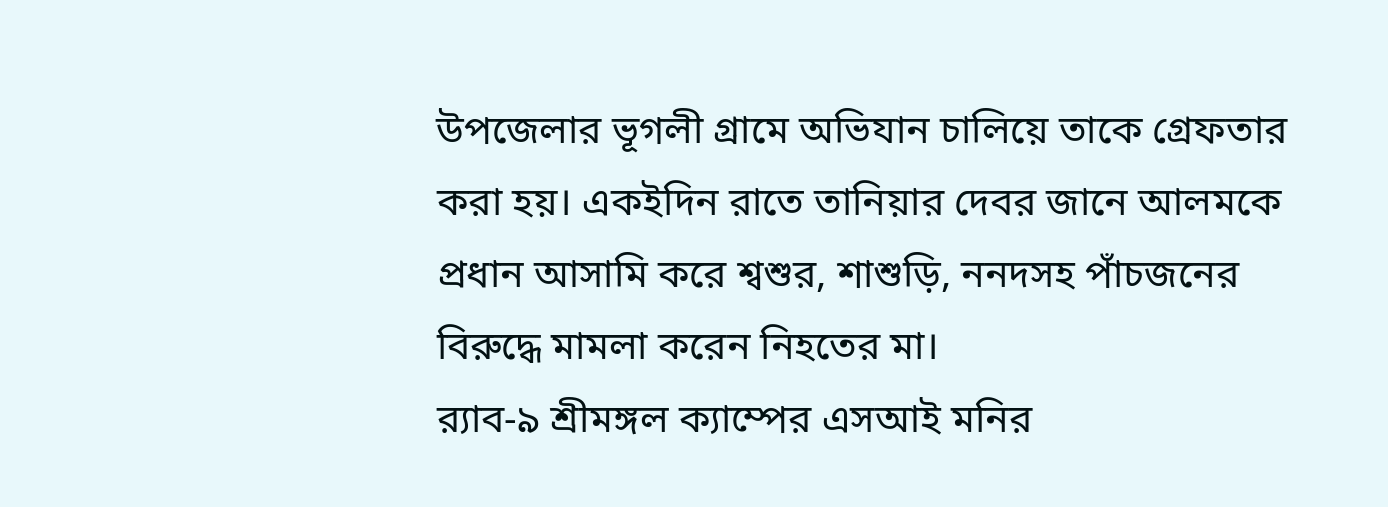উপজেলার ভূগলী গ্রামে অভিযান চালিয়ে তাকে গ্রেফতার করা হয়। একইদিন রাতে তানিয়ার দেবর জানে আলমকে প্রধান আসামি করে শ্বশুর, শাশুড়ি, ননদসহ পাঁচজনের বিরুদ্ধে মামলা করেন নিহতের মা।
র‌্যাব-৯ শ্রীমঙ্গল ক্যাম্পের এসআই মনির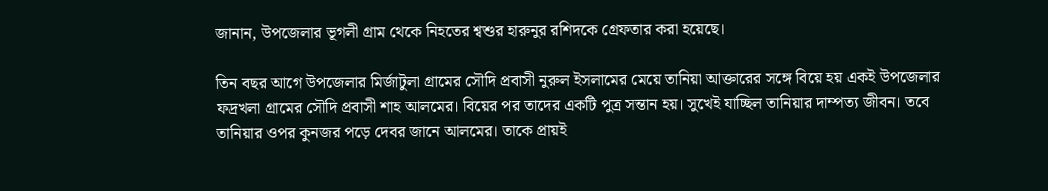জানান, উপজেলার ভূগলী গ্রাম থেকে নিহতের শ্বশুর হারুনুর রশিদকে গ্রেফতার করা হয়েছে।

তিন বছর আগে উপজেলার মির্জাটুলা গ্রামের সৌদি প্রবাসী নুরুল ইসলামের মেয়ে তানিয়া আক্তারের সঙ্গে বিয়ে হয় একই উপজেলার ফদ্রখলা গ্রামের সৌদি প্রবাসী শাহ আলমের। বিয়ের পর তাদের একটি পুত্র সন্তান হয়। সুখেই যাচ্ছিল তানিয়ার দাম্পত্য জীবন। তবে তানিয়ার ওপর কুনজর পড়ে দেবর জানে আলমের। তাকে প্রায়ই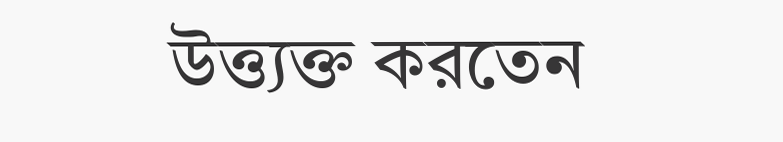উত্ত্যক্ত করতেন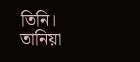তিনি। তানিয়া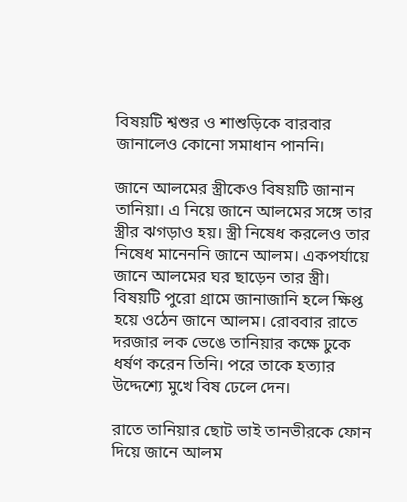বিষয়টি শ্বশুর ও শাশুড়িকে বারবার জানালেও কোনো সমাধান পাননি।

জানে আলমের স্ত্রীকেও বিষয়টি জানান তানিয়া। এ নিয়ে জানে আলমের সঙ্গে তার স্ত্রীর ঝগড়াও হয়। স্ত্রী নিষেধ করলেও তার নিষেধ মানেননি জানে আলম। একপর্যায়ে জানে আলমের ঘর ছাড়েন তার স্ত্রী। বিষয়টি পুরো গ্রামে জানাজানি হলে ক্ষিপ্ত হয়ে ওঠেন জানে আলম। রোববার রাতে দরজার লক ভেঙে তানিয়ার কক্ষে ঢুকে ধর্ষণ করেন তিনি। পরে তাকে হত্যার উদ্দেশ্যে মুখে বিষ ঢেলে দেন।

রাতে তানিয়ার ছোট ভাই তানভীরকে ফোন দিয়ে জানে আলম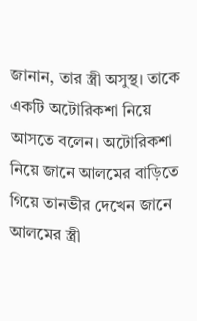জানান, তার স্ত্রী অসুস্থ। তাকে একটি অটোরিকশা নিয়ে আসতে বলেন। অটোরিকশা নিয়ে জানে আলমের বাড়িতে গিয়ে তানভীর দেখেন জানে আলমের স্ত্রী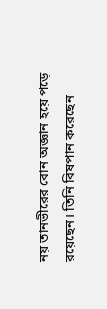নয় তানভীরের বোন অজ্ঞান হয়ে পড়ে রয়েছেন। তিনি বিষপান করেছেন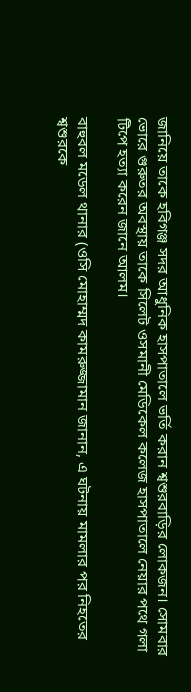জানিয়ে তাকে হবিগঞ্জ সদর আধুনিক হাসপাতালে ভর্তি করান শ্বশুরবাড়ির লোকজন। সোমবার ভোরে গুরুতর অবস্থায় তাকে সিলেট ওসমানী মেডিকেল কলেজ হাসপাতালে নেয়ার পথে গলা টিপে হত্যা করেন জানে আলম।

বাহুবল মডেল থানার (ওসি মোহাম্মদ কামরুজ্জামান জানান, এ ঘটনায় মামলার পর নিহতের শ্বশুরকে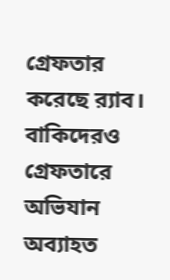গ্রেফতার করেছে র‌্যাব। বাকিদেরও গ্রেফতারে অভিযান অব্যাহত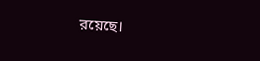রয়েছে।